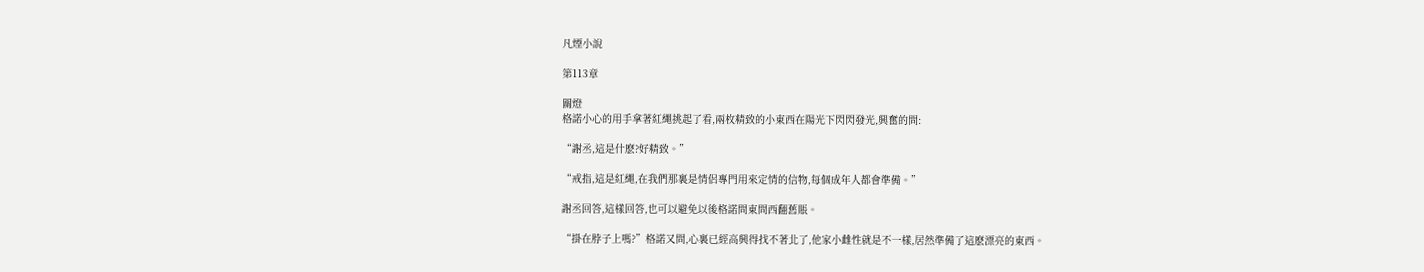凡煙小說

第113章

關燈
格諾小心的用手拿著紅繩挑起了看,兩枚精致的小東西在陽光下閃閃發光,興奮的問:

“謝丞,這是什麽?好精致。”

“戒指,這是紅繩,在我們那裏是情侶專門用來定情的信物,每個成年人都會準備。”

謝丞回答,這樣回答,也可以避免以後格諾問東問西翻舊賬。

“掛在脖子上嗎?”格諾又問,心裏已經高興得找不著北了,他家小雌性就是不一樣,居然準備了這麽漂亮的東西。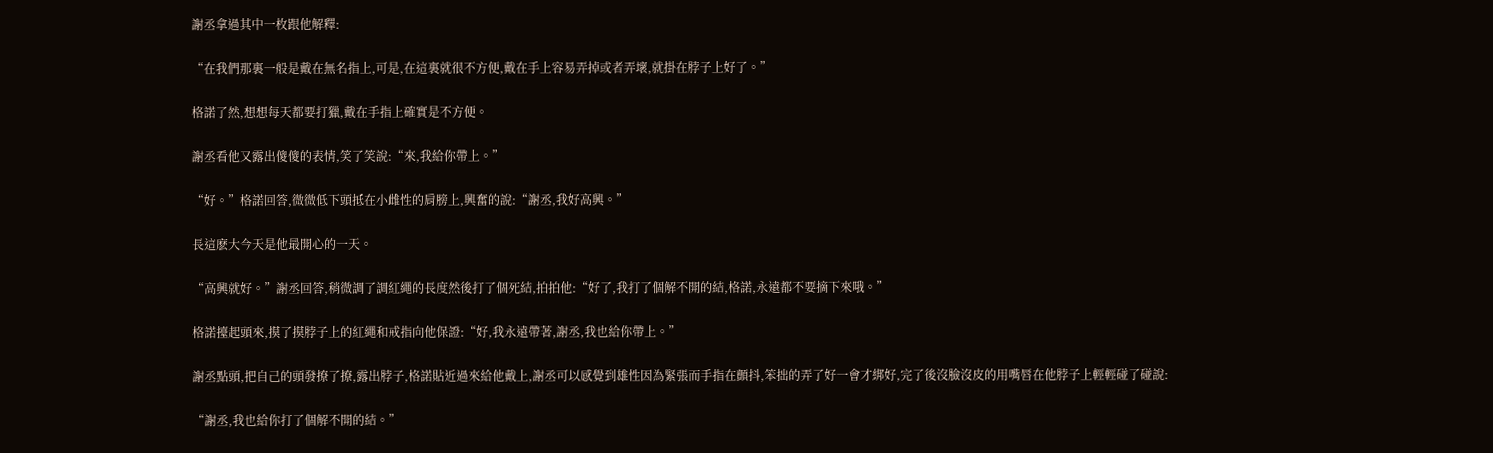謝丞拿過其中一枚跟他解釋:

“在我們那裏一般是戴在無名指上,可是,在這裏就很不方便,戴在手上容易弄掉或者弄壞,就掛在脖子上好了。”

格諾了然,想想每天都要打獵,戴在手指上確實是不方便。

謝丞看他又露出傻傻的表情,笑了笑說:“來,我給你帶上。”

“好。”格諾回答,微微低下頭抵在小雌性的肩膀上,興奮的說:“謝丞,我好高興。”

長這麽大今天是他最開心的一天。

“高興就好。”謝丞回答,稍微調了調紅繩的長度然後打了個死結,拍拍他:“好了,我打了個解不開的結,格諾,永遠都不要摘下來哦。”

格諾擡起頭來,摸了摸脖子上的紅繩和戒指向他保證:“好,我永遠帶著,謝丞,我也給你帶上。”

謝丞點頭,把自己的頭發撩了撩,露出脖子,格諾貼近過來給他戴上,謝丞可以感覺到雄性因為緊張而手指在顫抖,笨拙的弄了好一會才綁好,完了後沒臉沒皮的用嘴唇在他脖子上輕輕碰了碰說:

“謝丞,我也給你打了個解不開的結。”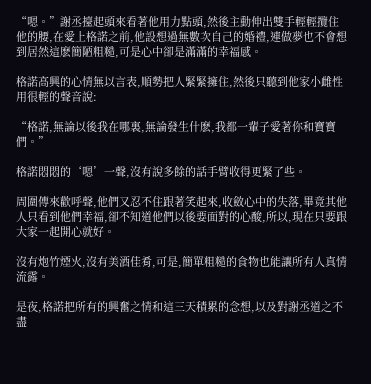“嗯。”謝丞擡起頭來看著他用力點頭,然後主動伸出雙手輕輕攬住他的腰,在愛上格諾之前,他設想過無數次自己的婚禮,連做夢也不會想到居然這麽簡陋粗糙,可是心中卻是滿滿的幸福感。

格諾高興的心情無以言表,順勢把人緊緊擁住,然後只聽到他家小雌性用很輕的聲音說:

“格諾,無論以後我在哪裏,無論發生什麽,我都一輩子愛著你和寶寶們。”

格諾悶悶的‘嗯’一聲,沒有說多餘的話手臂收得更緊了些。

周圍傳來歡呼聲,他們又忍不住跟著笑起來,收斂心中的失落,畢竟其他人只看到他們幸福,卻不知道他們以後要面對的心酸,所以,現在只要跟大家一起開心就好。

沒有炮竹煙火,沒有美酒佳肴,可是,簡單粗糙的食物也能讓所有人真情流露。

是夜,格諾把所有的興奮之情和這三天積累的念想,以及對謝丞道之不盡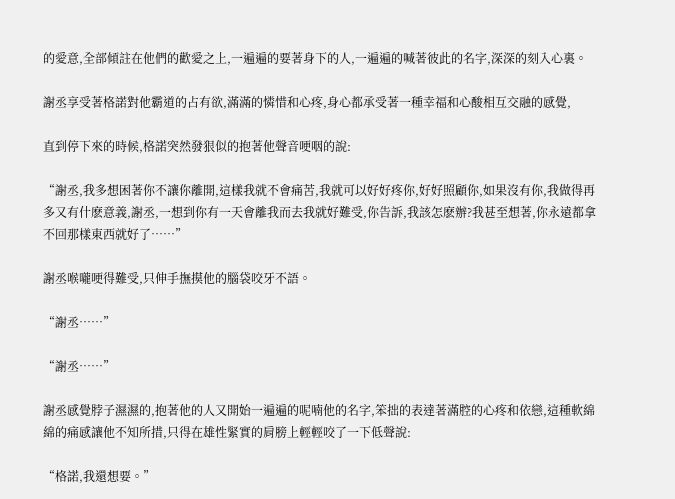的愛意,全部傾註在他們的歡愛之上,一遍遍的要著身下的人,一遍遍的喊著彼此的名字,深深的刻入心裏。

謝丞享受著格諾對他霸道的占有欲,滿滿的憐惜和心疼,身心都承受著一種幸福和心酸相互交融的感覺,

直到停下來的時候,格諾突然發狠似的抱著他聲音哽咽的說:

“謝丞,我多想困著你不讓你離開,這樣我就不會痛苦,我就可以好好疼你,好好照顧你,如果沒有你,我做得再多又有什麽意義,謝丞,一想到你有一天會離我而去我就好難受,你告訴,我該怎麽辦?我甚至想著,你永遠都拿不回那樣東西就好了……”

謝丞喉嚨哽得難受,只伸手撫摸他的腦袋咬牙不語。

“謝丞……”

“謝丞……”

謝丞感覺脖子濕濕的,抱著他的人又開始一遍遍的呢喃他的名字,笨拙的表達著滿腔的心疼和依戀,這種軟綿綿的痛感讓他不知所措,只得在雄性緊實的肩膀上輕輕咬了一下低聲說:

“格諾,我還想要。”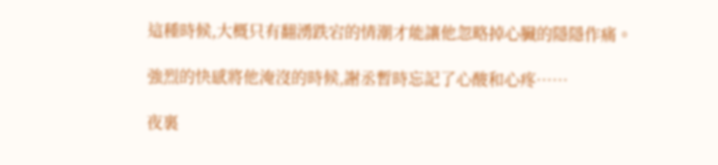這種時候,大概只有翻湧跌宕的情潮才能讓他忽略掉心臟的隱隱作痛。

強烈的快感將他淹沒的時候,謝丞暫時忘記了心酸和心疼……

夜裏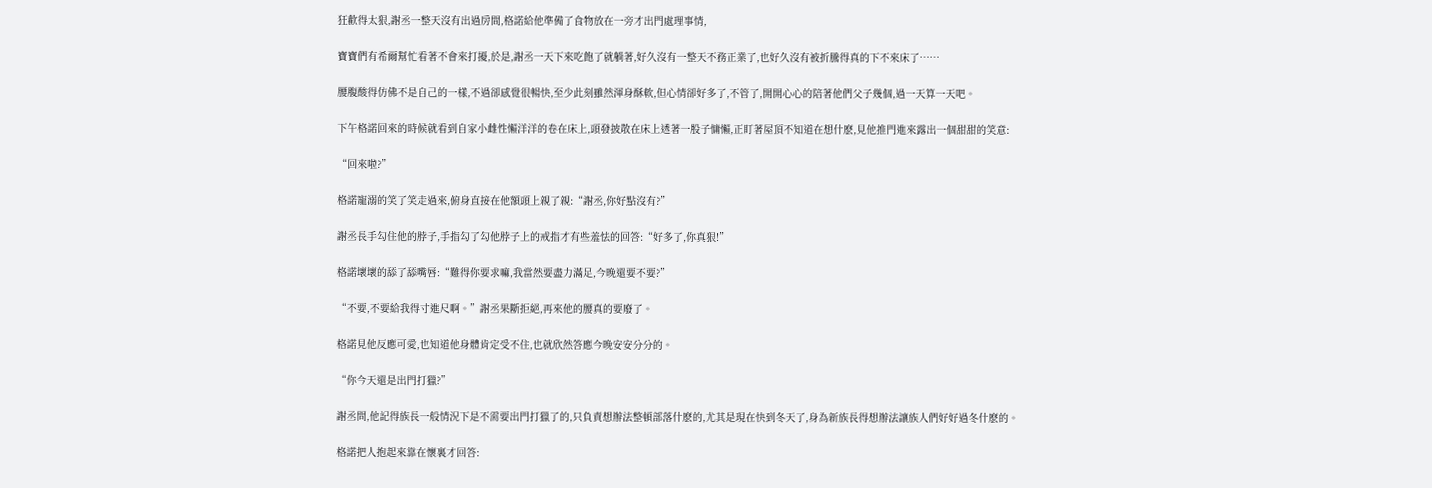狂歡得太狠,謝丞一整天沒有出過房間,格諾給他準備了食物放在一旁才出門處理事情,

寶寶們有希爾幫忙看著不會來打擾,於是,謝丞一天下來吃飽了就躺著,好久沒有一整天不務正業了,也好久沒有被折騰得真的下不來床了……

腰腹酸得仿佛不是自己的一樣,不過卻感覺很暢快,至少此刻雖然渾身酥軟,但心情卻好多了,不管了,開開心心的陪著他們父子幾個,過一天算一天吧。

下午格諾回來的時候就看到自家小雌性懶洋洋的卷在床上,頭發披散在床上透著一股子慵懶,正盯著屋頂不知道在想什麽,見他推門進來露出一個甜甜的笑意:

“回來啦?”

格諾寵溺的笑了笑走過來,俯身直接在他額頭上親了親:“謝丞,你好點沒有?”

謝丞長手勾住他的脖子,手指勾了勾他脖子上的戒指才有些羞怯的回答:“好多了,你真狠!”

格諾壞壞的舔了舔嘴唇:“難得你要求嘛,我當然要盡力滿足,今晚還要不要?”

“不要,不要給我得寸進尺啊。”謝丞果斷拒絕,再來他的腰真的要廢了。

格諾見他反應可愛,也知道他身體肯定受不住,也就欣然答應今晚安安分分的。

“你今天還是出門打獵?”

謝丞問,他記得族長一般情況下是不需要出門打獵了的,只負責想辦法整頓部落什麽的,尤其是現在快到冬天了,身為新族長得想辦法讓族人們好好過冬什麽的。

格諾把人抱起來靠在懷裏才回答: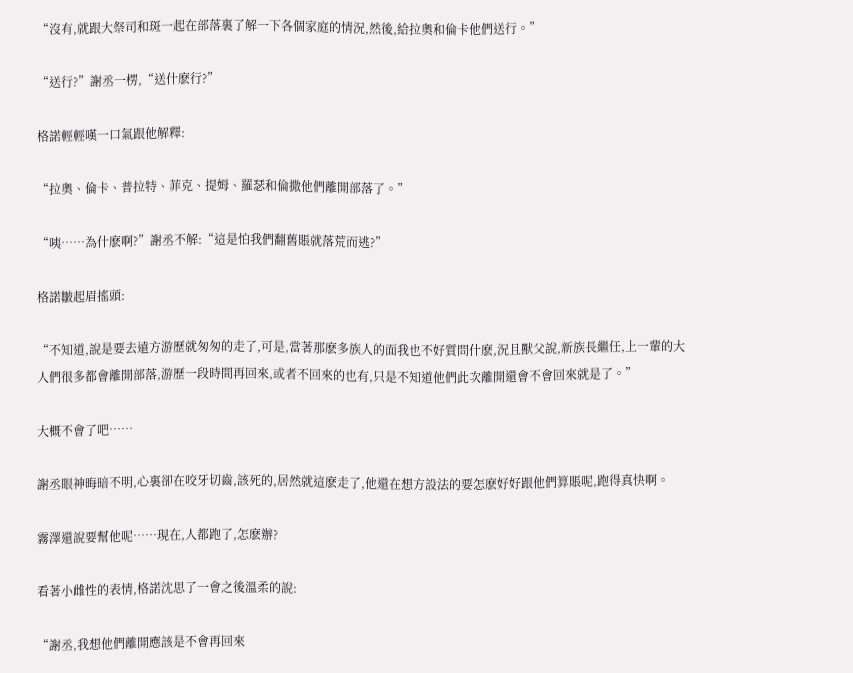“沒有,就跟大祭司和斑一起在部落裏了解一下各個家庭的情況,然後,給拉奧和倫卡他們送行。”

“送行?”謝丞一楞,“送什麽行?”

格諾輕輕嘆一口氣跟他解釋:

“拉奧、倫卡、普拉特、菲克、提姆、羅瑟和倫撒他們離開部落了。”

“咦……為什麽啊?”謝丞不解:“這是怕我們翻舊賬就落荒而逃?”

格諾皺起眉搖頭:

“不知道,說是要去遠方游歷就匆匆的走了,可是,當著那麽多族人的面我也不好質問什麽,況且獸父說,新族長繼任,上一輩的大人們很多都會離開部落,游歷一段時間再回來,或者不回來的也有,只是不知道他們此次離開還會不會回來就是了。”

大概不會了吧……

謝丞眼神晦暗不明,心裏卻在咬牙切齒,該死的,居然就這麽走了,他還在想方設法的要怎麽好好跟他們算賬呢,跑得真快啊。

霧澤還說要幫他呢……現在,人都跑了,怎麽辦?

看著小雌性的表情,格諾沈思了一會之後溫柔的說:

“謝丞,我想他們離開應該是不會再回來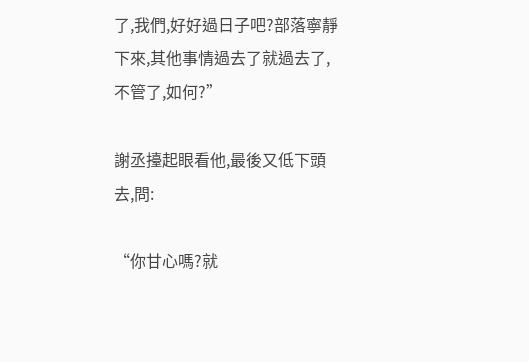了,我們,好好過日子吧?部落寧靜下來,其他事情過去了就過去了,不管了,如何?”

謝丞擡起眼看他,最後又低下頭去,問:

“你甘心嗎?就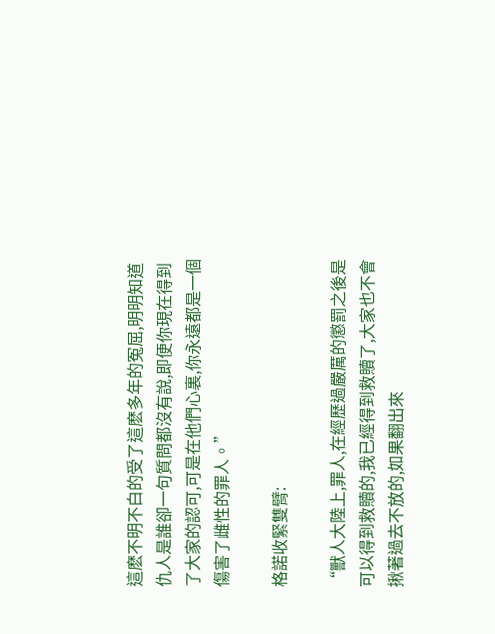這麽不明不白的受了這麽多年的冤屈,明明知道仇人是誰卻一句質問都沒有說,即便你現在得到了大家的認可,可是在他們心裏,你永遠都是一個傷害了雌性的罪人。”

格諾收緊雙臂:

“獸人大陸上,罪人,在經歷過嚴厲的懲罰之後是可以得到救贖的,我已經得到救贖了,大家也不會揪著過去不放的,如果翻出來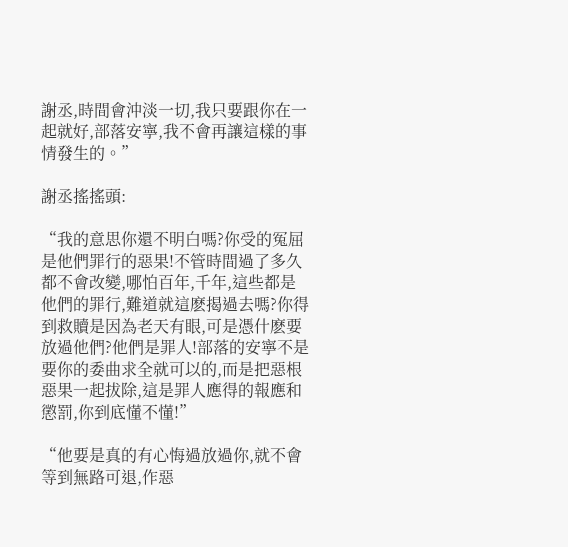謝丞,時間會沖淡一切,我只要跟你在一起就好,部落安寧,我不會再讓這樣的事情發生的。”

謝丞搖搖頭:

“我的意思你還不明白嗎?你受的冤屈是他們罪行的惡果!不管時間過了多久都不會改變,哪怕百年,千年,這些都是他們的罪行,難道就這麽揭過去嗎?你得到救贖是因為老天有眼,可是憑什麽要放過他們?他們是罪人!部落的安寧不是要你的委曲求全就可以的,而是把惡根惡果一起拔除,這是罪人應得的報應和懲罰,你到底懂不懂!”

“他要是真的有心悔過放過你,就不會等到無路可退,作惡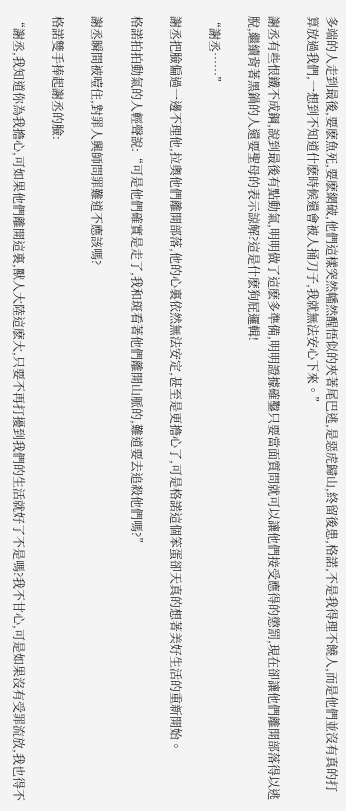多端的人走到最後,要麽魚死,要麽網破,他們這樣突然幡然醒悟似的夾著尾巴逃,是惡虎歸山,終留後患,格諾,不是我得理不饒人,而是他們並沒有真的打算放過我們,一想到不知道什麽時候還會被人捅刀子,我就無法安心下來。”

謝丞有些恨鐵不成鋼,說到最後有點動氣,明明做了這麽多準備,明明證據確鑿只要當面質問就可以讓他們接受應得的懲罰,現在卻讓他們離開部落得以逃脫,繼續背著黑鍋的人還要聖母的表示諒解?這是什麽狗屁邏輯!

“謝丞……”

謝丞把臉偏過一邊不理他,拉奧他們離開部落,他的心裏依然無法安定,甚至是更擔心了,可是格諾這個笨蛋卻天真的想著美好生活的重新開始。

格諾拍拍動氣的人輕聲說:“可是他們確實是走了,我和斑看著他們離開山脈的,難道要去追殺他們嗎?”

謝丞瞬間被噎住,對罪人興師問罪難道不應該嗎?

格諾雙手捧起謝丞的臉:

“謝丞,我知道你為我擔心,可如果他們離開這裏,獸人大陸這麽大,只要不再打擾到我們的生活就好了不是嗎?我不甘心,可是如果沒有受罪流放,我也得不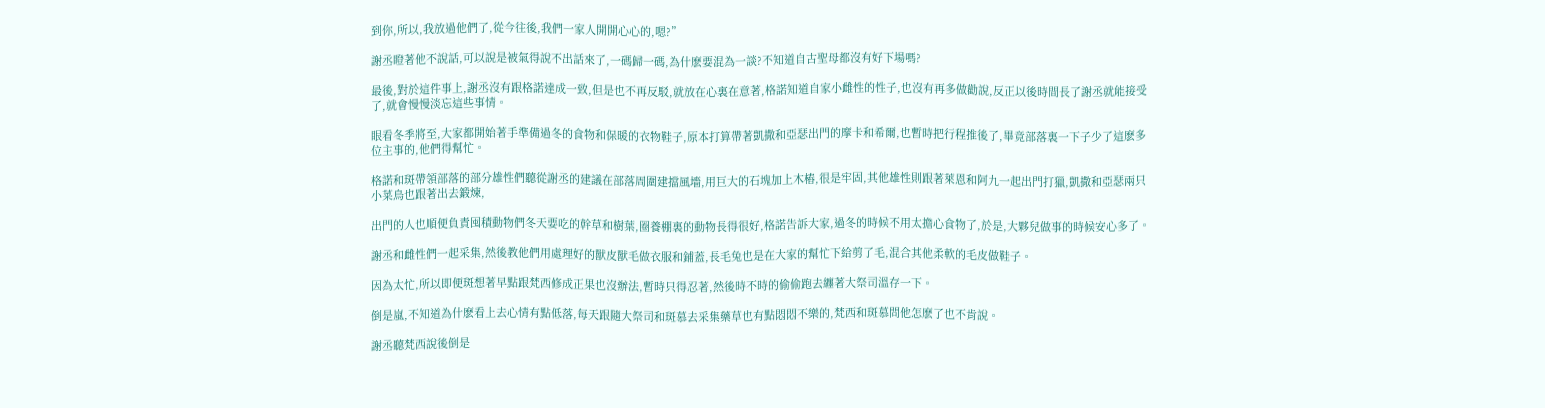到你,所以,我放過他們了,從今往後,我們一家人開開心心的,嗯?”

謝丞瞪著他不說話,可以說是被氣得說不出話來了,一碼歸一碼,為什麽要混為一談?不知道自古聖母都沒有好下場嗎?

最後,對於這件事上,謝丞沒有跟格諾達成一致,但是也不再反駁,就放在心裏在意著,格諾知道自家小雌性的性子,也沒有再多做勸說,反正以後時間長了謝丞就能接受了,就會慢慢淡忘這些事情。

眼看冬季將至,大家都開始著手準備過冬的食物和保暖的衣物鞋子,原本打算帶著凱撒和亞瑟出門的摩卡和希爾,也暫時把行程推後了,畢竟部落裏一下子少了這麽多位主事的,他們得幫忙。

格諾和斑帶領部落的部分雄性們聽從謝丞的建議在部落周圍建擋風墻,用巨大的石塊加上木樁,很是牢固,其他雄性則跟著萊恩和阿九一起出門打獵,凱撒和亞瑟兩只小菜鳥也跟著出去鍛煉,

出門的人也順便負責囤積動物們冬天要吃的幹草和樹葉,圈養棚裏的動物長得很好,格諾告訴大家,過冬的時候不用太擔心食物了,於是,大夥兒做事的時候安心多了。

謝丞和雌性們一起采集,然後教他們用處理好的獸皮獸毛做衣服和鋪蓋,長毛兔也是在大家的幫忙下給剪了毛,混合其他柔軟的毛皮做鞋子。

因為太忙,所以即便斑想著早點跟梵西修成正果也沒辦法,暫時只得忍著,然後時不時的偷偷跑去纏著大祭司溫存一下。

倒是嵐,不知道為什麽看上去心情有點低落,每天跟隨大祭司和斑慕去采集藥草也有點悶悶不樂的,梵西和斑慕問他怎麽了也不肯說。

謝丞聽梵西說後倒是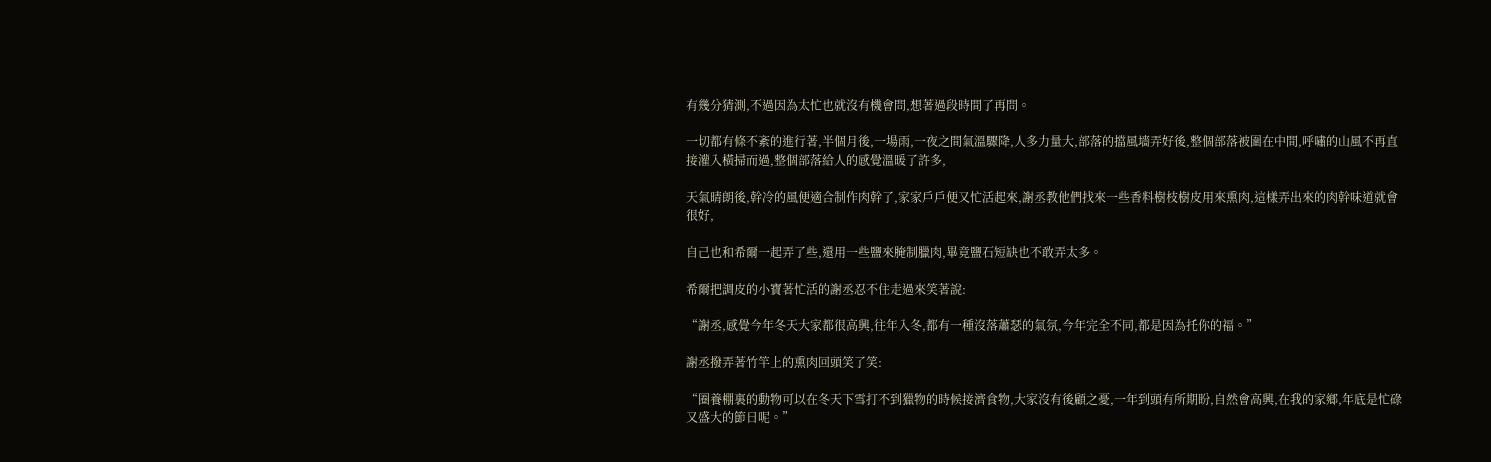有幾分猜測,不過因為太忙也就沒有機會問,想著過段時間了再問。

一切都有條不紊的進行著,半個月後,一場雨,一夜之間氣溫驟降,人多力量大,部落的擋風墻弄好後,整個部落被圍在中間,呼嘯的山風不再直接灌入橫掃而過,整個部落給人的感覺溫暖了許多,

天氣晴朗後,幹冷的風便適合制作肉幹了,家家戶戶便又忙活起來,謝丞教他們找來一些香料樹枝樹皮用來熏肉,這樣弄出來的肉幹味道就會很好,

自己也和希爾一起弄了些,還用一些鹽來腌制臘肉,畢竟鹽石短缺也不敢弄太多。

希爾把調皮的小寶著忙活的謝丞忍不住走過來笑著說:

“謝丞,感覺今年冬天大家都很高興,往年入冬,都有一種沒落蕭瑟的氣氛,今年完全不同,都是因為托你的福。”

謝丞撥弄著竹竿上的熏肉回頭笑了笑:

“圈養棚裏的動物可以在冬天下雪打不到獵物的時候接濟食物,大家沒有後顧之憂,一年到頭有所期盼,自然會高興,在我的家鄉,年底是忙碌又盛大的節日呢。”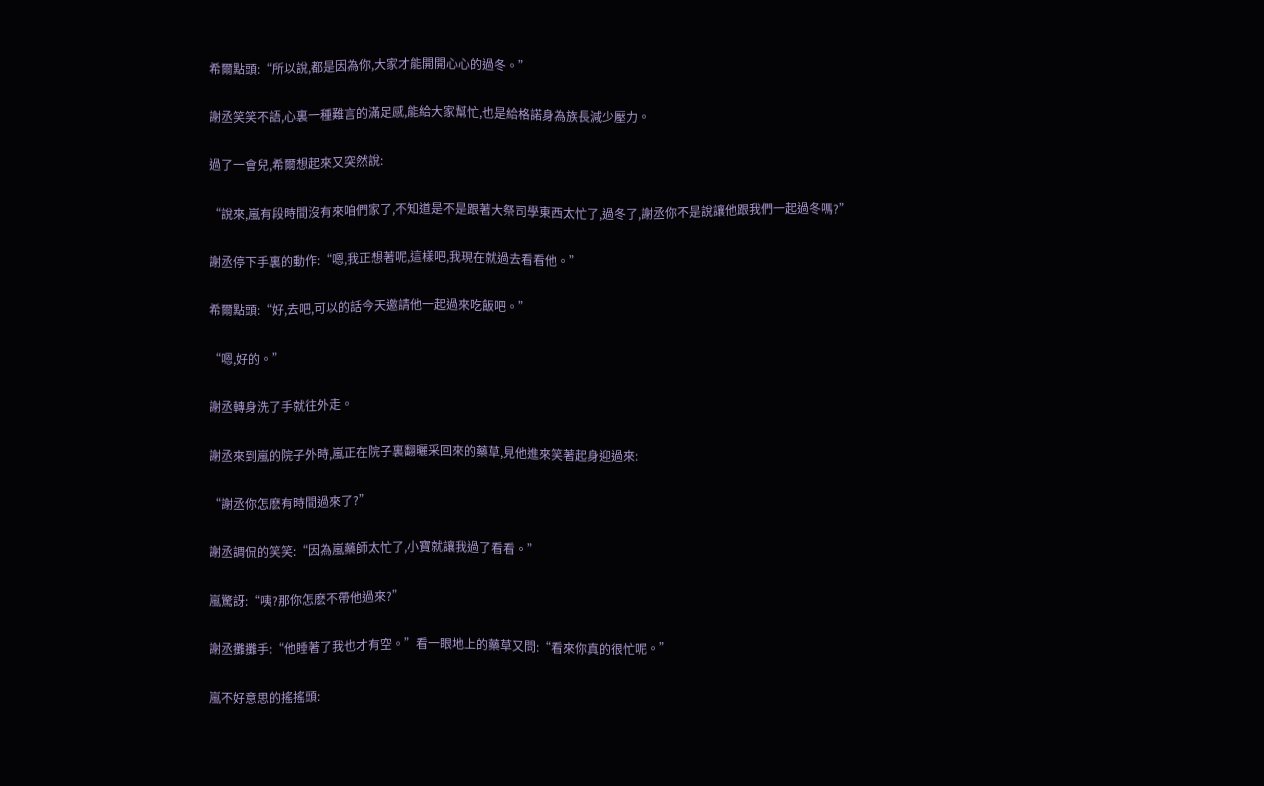希爾點頭:“所以說,都是因為你,大家才能開開心心的過冬。”

謝丞笑笑不語,心裏一種難言的滿足感,能給大家幫忙,也是給格諾身為族長減少壓力。

過了一會兒,希爾想起來又突然說:

“說來,嵐有段時間沒有來咱們家了,不知道是不是跟著大祭司學東西太忙了,過冬了,謝丞你不是說讓他跟我們一起過冬嗎?”

謝丞停下手裏的動作:“嗯,我正想著呢,這樣吧,我現在就過去看看他。”

希爾點頭:“好,去吧,可以的話今天邀請他一起過來吃飯吧。”

“嗯,好的。”

謝丞轉身洗了手就往外走。

謝丞來到嵐的院子外時,嵐正在院子裏翻曬采回來的藥草,見他進來笑著起身迎過來:

“謝丞你怎麽有時間過來了?”

謝丞調侃的笑笑:“因為嵐藥師太忙了,小寶就讓我過了看看。”

嵐驚訝:“咦?那你怎麽不帶他過來?”

謝丞攤攤手:“他睡著了我也才有空。”看一眼地上的藥草又問:“看來你真的很忙呢。”

嵐不好意思的搖搖頭: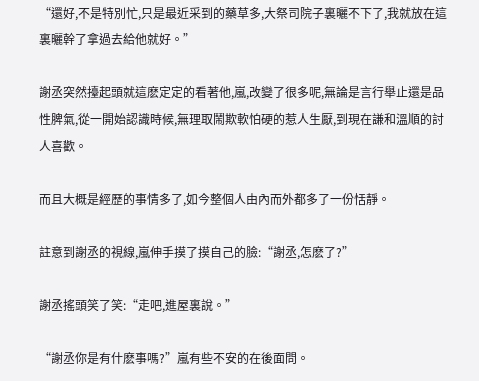“還好,不是特別忙,只是最近采到的藥草多,大祭司院子裏曬不下了,我就放在這裏曬幹了拿過去給他就好。”

謝丞突然擡起頭就這麽定定的看著他,嵐,改變了很多呢,無論是言行舉止還是品性脾氣,從一開始認識時候,無理取鬧欺軟怕硬的惹人生厭,到現在謙和溫順的討人喜歡。

而且大概是經歷的事情多了,如今整個人由內而外都多了一份恬靜。

註意到謝丞的視線,嵐伸手摸了摸自己的臉:“謝丞,怎麽了?”

謝丞搖頭笑了笑:“走吧,進屋裏說。”

“謝丞你是有什麽事嗎?”嵐有些不安的在後面問。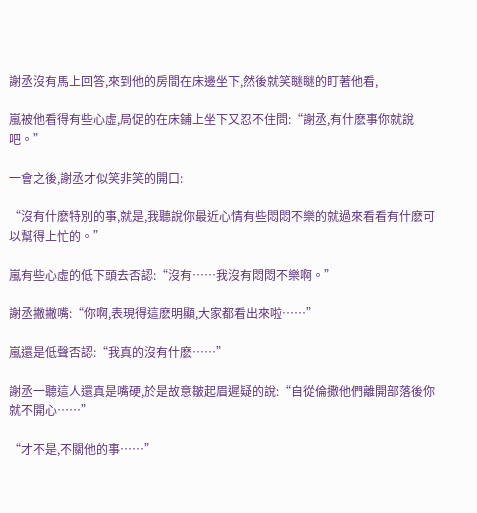謝丞沒有馬上回答,來到他的房間在床邊坐下,然後就笑瞇瞇的盯著他看,

嵐被他看得有些心虛,局促的在床鋪上坐下又忍不住問:“謝丞,有什麽事你就說吧。”

一會之後,謝丞才似笑非笑的開口:

“沒有什麽特別的事,就是,我聽說你最近心情有些悶悶不樂的就過來看看有什麽可以幫得上忙的。”

嵐有些心虛的低下頭去否認:“沒有……我沒有悶悶不樂啊。”

謝丞撇撇嘴:“你啊,表現得這麽明顯,大家都看出來啦……”

嵐還是低聲否認:“我真的沒有什麽……”

謝丞一聽這人還真是嘴硬,於是故意皺起眉遲疑的說:“自從倫撒他們離開部落後你就不開心……”

“才不是,不關他的事……”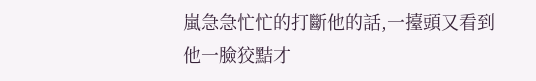嵐急急忙忙的打斷他的話,一擡頭又看到他一臉狡黠才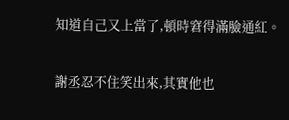知道自己又上當了,頓時窘得滿臉通紅。

謝丞忍不住笑出來,其實他也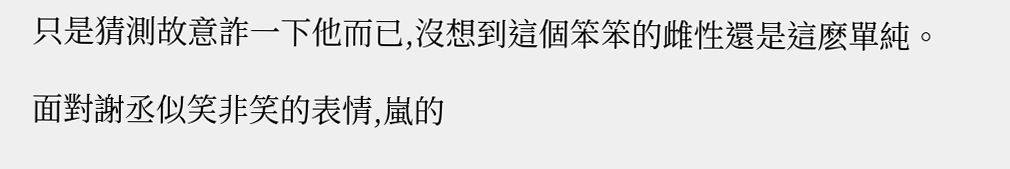只是猜測故意詐一下他而已,沒想到這個笨笨的雌性還是這麽單純。

面對謝丞似笑非笑的表情,嵐的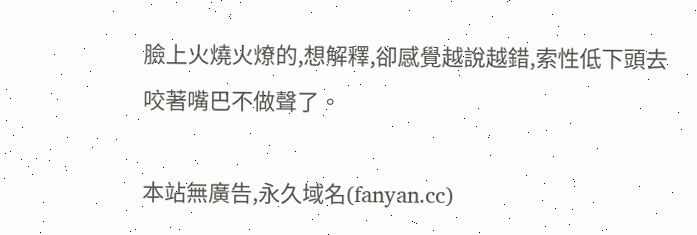臉上火燒火燎的,想解釋,卻感覺越說越錯,索性低下頭去咬著嘴巴不做聲了。

本站無廣告,永久域名(fanyan.cc)